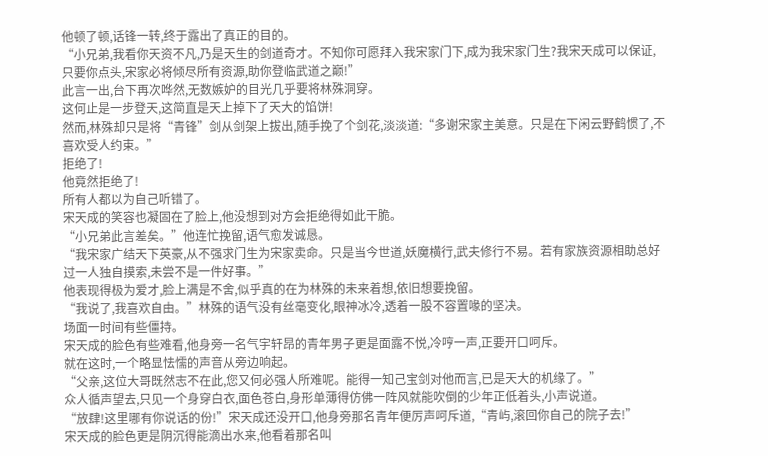他顿了顿,话锋一转,终于露出了真正的目的。
“小兄弟,我看你天资不凡,乃是天生的剑道奇才。不知你可愿拜入我宋家门下,成为我宋家门生?我宋天成可以保证,只要你点头,宋家必将倾尽所有资源,助你登临武道之巅!”
此言一出,台下再次哗然,无数嫉妒的目光几乎要将林殊洞穿。
这何止是一步登天,这简直是天上掉下了天大的馅饼!
然而,林殊却只是将“青锋”剑从剑架上拔出,随手挽了个剑花,淡淡道:“多谢宋家主美意。只是在下闲云野鹤惯了,不喜欢受人约束。”
拒绝了!
他竟然拒绝了!
所有人都以为自己听错了。
宋天成的笑容也凝固在了脸上,他没想到对方会拒绝得如此干脆。
“小兄弟此言差矣。”他连忙挽留,语气愈发诚恳。
“我宋家广结天下英豪,从不强求门生为宋家卖命。只是当今世道,妖魔横行,武夫修行不易。若有家族资源相助总好过一人独自摸索,未尝不是一件好事。”
他表现得极为爱才,脸上满是不舍,似乎真的在为林殊的未来着想,依旧想要挽留。
“我说了,我喜欢自由。”林殊的语气没有丝毫变化,眼神冰冷,透着一股不容置喙的坚决。
场面一时间有些僵持。
宋天成的脸色有些难看,他身旁一名气宇轩昂的青年男子更是面露不悦,冷哼一声,正要开口呵斥。
就在这时,一个略显怯懦的声音从旁边响起。
“父亲,这位大哥既然志不在此,您又何必强人所难呢。能得一知己宝剑对他而言,已是天大的机缘了。”
众人循声望去,只见一个身穿白衣,面色苍白,身形单薄得仿佛一阵风就能吹倒的少年正低着头,小声说道。
“放肆!这里哪有你说话的份!”宋天成还没开口,他身旁那名青年便厉声呵斥道,“青屿,滚回你自己的院子去!”
宋天成的脸色更是阴沉得能滴出水来,他看着那名叫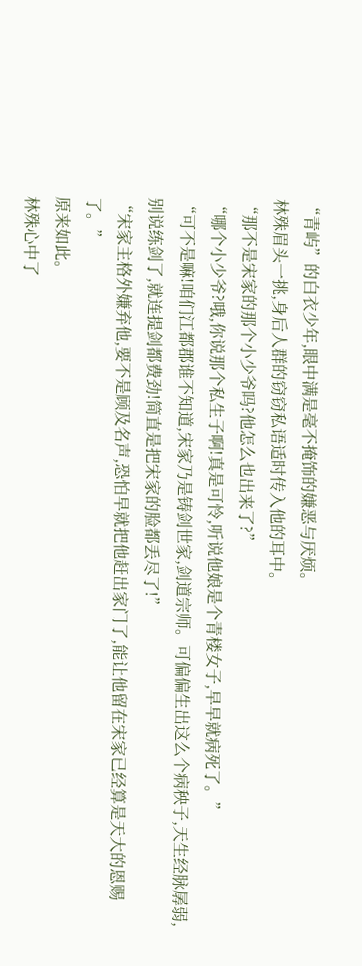“青屿”的白衣少年,眼中满是毫不掩饰的嫌恶与厌烦。
林殊眉头一挑,身后人群的窃窃私语适时传入他的耳中。
“那不是宋家的那个小少爷吗?他怎么也出来了?”
“哪个小少爷?哦,你说那个私生子啊!真是可怜,听说他娘是个青楼女子,早早就病死了。”
“可不是嘛!咱们江都郡谁不知道,宋家乃是铸剑世家,剑道宗师。可偏偏生出这么个病秧子,天生经脉孱弱,别说练剑了,就连提剑都费劲!简直是把宋家的脸都丢尽了!”
“宋家主格外嫌弃他,要不是顾及名声,恐怕早就把他赶出家门了,能让他留在宋家已经算是天大的恩赐了。”
原来如此。
林殊心中了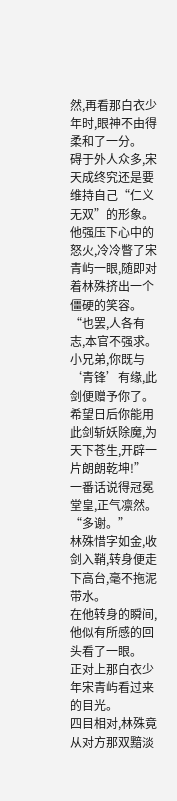然,再看那白衣少年时,眼神不由得柔和了一分。
碍于外人众多,宋天成终究还是要维持自己“仁义无双”的形象。
他强压下心中的怒火,冷冷瞥了宋青屿一眼,随即对着林殊挤出一个僵硬的笑容。
“也罢,人各有志,本官不强求。小兄弟,你既与‘青锋’有缘,此剑便赠予你了。希望日后你能用此剑斩妖除魔,为天下苍生,开辟一片朗朗乾坤!”
一番话说得冠冕堂皇,正气凛然。
“多谢。”
林殊惜字如金,收剑入鞘,转身便走下高台,毫不拖泥带水。
在他转身的瞬间,他似有所感的回头看了一眼。
正对上那白衣少年宋青屿看过来的目光。
四目相对,林殊竟从对方那双黯淡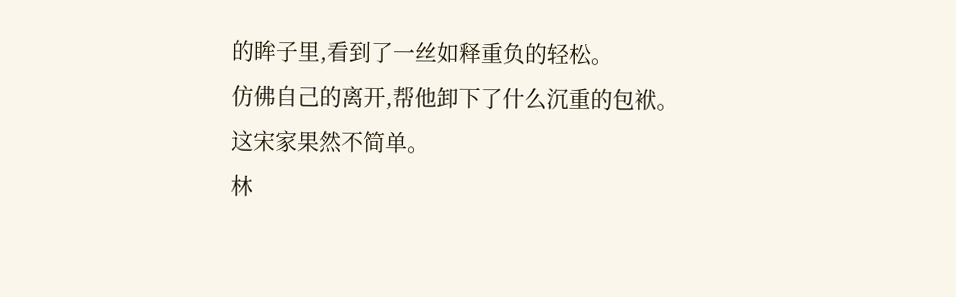的眸子里,看到了一丝如释重负的轻松。
仿佛自己的离开,帮他卸下了什么沉重的包袱。
这宋家果然不简单。
林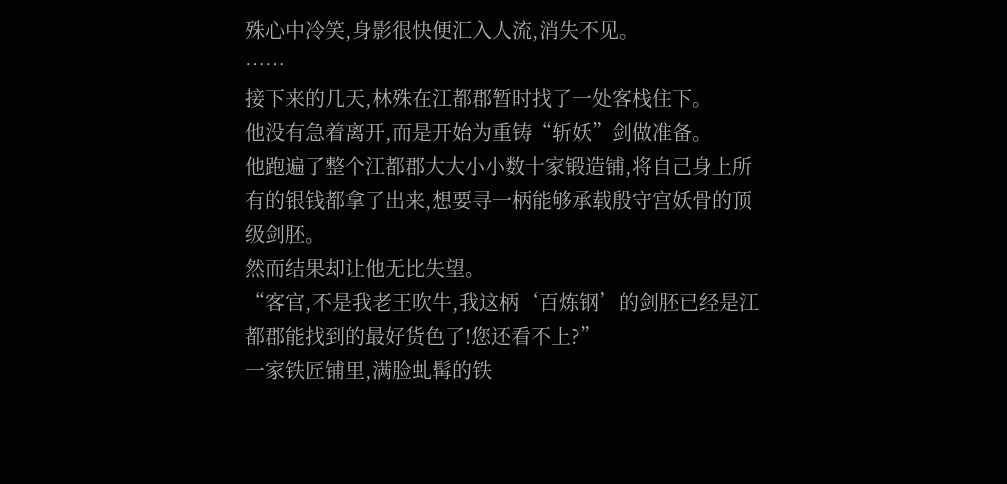殊心中冷笑,身影很快便汇入人流,消失不见。
……
接下来的几天,林殊在江都郡暂时找了一处客栈住下。
他没有急着离开,而是开始为重铸“斩妖”剑做准备。
他跑遍了整个江都郡大大小小数十家锻造铺,将自己身上所有的银钱都拿了出来,想要寻一柄能够承载殷守宫妖骨的顶级剑胚。
然而结果却让他无比失望。
“客官,不是我老王吹牛,我这柄‘百炼钢’的剑胚已经是江都郡能找到的最好货色了!您还看不上?”
一家铁匠铺里,满脸虬髯的铁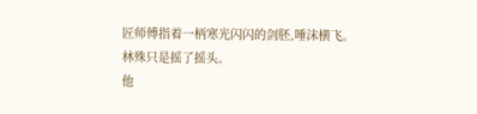匠师傅指着一柄寒光闪闪的剑胚,唾沫横飞。
林殊只是摇了摇头。
他